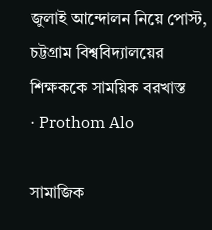জুলাই আন্দোলন নিয়ে পোস্ট, চট্টগ্রাম বিশ্ববিদ্যালয়ের শিক্ষককে সাময়িক বরখাস্ত
· Prothom Alo

সামাজিক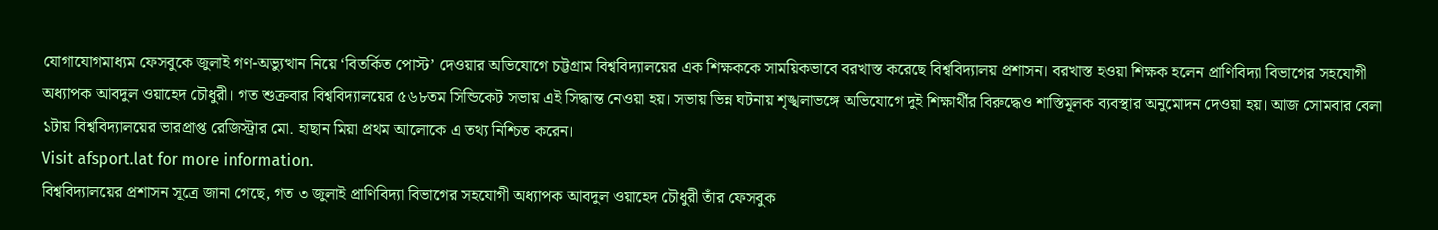যোগাযোগমাধ্যম ফেসবুকে জুলাই গণ-অভ্যুত্থান নিয়ে ‘বিতর্কিত পোস্ট’ দেওয়ার অভিযোগে চট্টগ্রাম বিশ্ববিদ্যালয়ের এক শিক্ষককে সাময়িকভাবে বরখাস্ত করেছে বিশ্ববিদ্যালয় প্রশাসন। বরখাস্ত হওয়া শিক্ষক হলেন প্রাণিবিদ্যা বিভাগের সহযোগী অধ্যাপক আবদুল ওয়াহেদ চৌধুরী। গত শুক্রবার বিশ্ববিদ্যালয়ের ৫৬৮তম সিন্ডিকেট সভায় এই সিদ্ধান্ত নেওয়া হয়। সভায় ভিন্ন ঘটনায় শৃঙ্খলাভঙ্গে অভিযোগে দুই শিক্ষার্থীর বিরুদ্ধেও শাস্তিমূলক ব্যবস্থার অনুমোদন দেওয়া হয়। আজ সোমবার বেলা ১টায় বিশ্ববিদ্যালয়ের ভারপ্রাপ্ত রেজিস্ট্রার মো. হাছান মিয়া প্রথম আলোকে এ তথ্য নিশ্চিত করেন।
Visit afsport.lat for more information.
বিশ্ববিদ্যালয়ের প্রশাসন সূত্রে জানা গেছে, গত ৩ জুলাই প্রাণিবিদ্যা বিভাগের সহযোগী অধ্যাপক আবদুল ওয়াহেদ চৌধুরী তাঁর ফেসবুক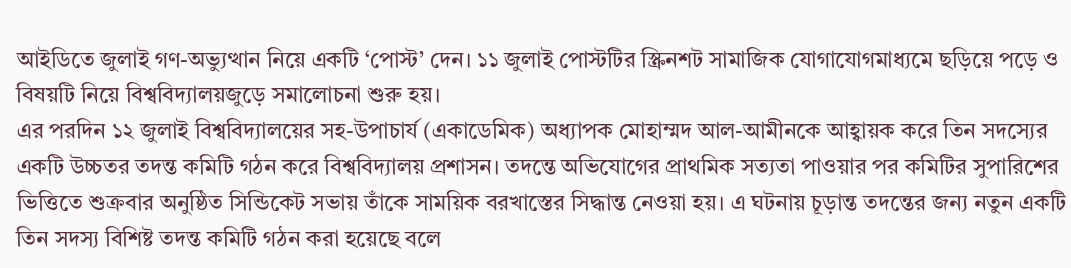আইডিতে জুলাই গণ-অভ্যুত্থান নিয়ে একটি ‘পোস্ট’ দেন। ১১ জুলাই পোস্টটির স্ক্রিনশট সামাজিক যোগাযোগমাধ্যমে ছড়িয়ে পড়ে ও বিষয়টি নিয়ে বিশ্ববিদ্যালয়জুড়ে সমালোচনা শুরু হয়।
এর পরদিন ১২ জুলাই বিশ্ববিদ্যালয়ের সহ-উপাচার্য (একাডেমিক) অধ্যাপক মোহাম্মদ আল-আমীনকে আহ্বায়ক করে তিন সদস্যের একটি উচ্চতর তদন্ত কমিটি গঠন করে বিশ্ববিদ্যালয় প্রশাসন। তদন্তে অভিযোগের প্রাথমিক সত্যতা পাওয়ার পর কমিটির সুপারিশের ভিত্তিতে শুক্রবার অনুষ্ঠিত সিন্ডিকেট সভায় তাঁকে সাময়িক বরখাস্তের সিদ্ধান্ত নেওয়া হয়। এ ঘটনায় চূড়ান্ত তদন্তের জন্য নতুন একটি তিন সদস্য বিশিষ্ট তদন্ত কমিটি গঠন করা হয়েছে বলে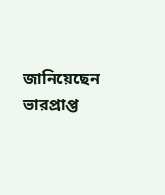জানিয়েছেন ভারপ্রাপ্ত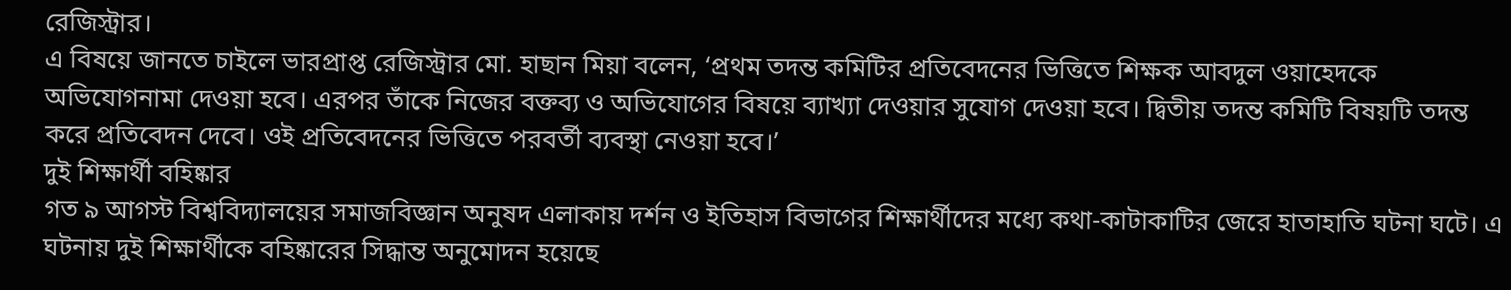রেজিস্ট্রার।
এ বিষয়ে জানতে চাইলে ভারপ্রাপ্ত রেজিস্ট্রার মো. হাছান মিয়া বলেন, ‘প্রথম তদন্ত কমিটির প্রতিবেদনের ভিত্তিতে শিক্ষক আবদুল ওয়াহেদকে অভিযোগনামা দেওয়া হবে। এরপর তাঁকে নিজের বক্তব্য ও অভিযোগের বিষয়ে ব্যাখ্যা দেওয়ার সুযোগ দেওয়া হবে। দ্বিতীয় তদন্ত কমিটি বিষয়টি তদন্ত করে প্রতিবেদন দেবে। ওই প্রতিবেদনের ভিত্তিতে পরবর্তী ব্যবস্থা নেওয়া হবে।’
দুই শিক্ষার্থী বহিষ্কার
গত ৯ আগস্ট বিশ্ববিদ্যালয়ের সমাজবিজ্ঞান অনুষদ এলাকায় দর্শন ও ইতিহাস বিভাগের শিক্ষার্থীদের মধ্যে কথা-কাটাকাটির জেরে হাতাহাতি ঘটনা ঘটে। এ ঘটনায় দুই শিক্ষার্থীকে বহিষ্কারের সিদ্ধান্ত অনুমোদন হয়েছে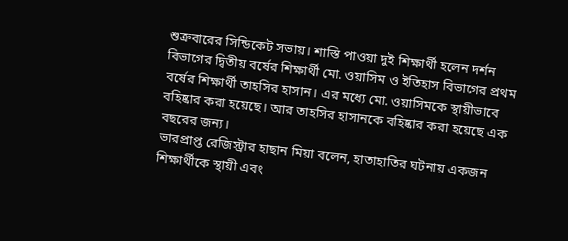শুক্রবারের সিন্ডিকেট সভায়। শাস্তি পাওয়া দুই শিক্ষার্থী হলেন দর্শন বিভাগের দ্বিতীয় বর্ষের শিক্ষার্থী মো. ওয়াসিম ও ইতিহাস বিভাগের প্রথম বর্ষের শিক্ষার্থী তাহসির হাসান। এর মধ্যে মো. ওয়াসিমকে স্থায়ীভাবে বহিষ্কার করা হয়েছে। আর তাহসির হাসানকে বহিষ্কার করা হয়েছে এক বছরের জন্য।
ভারপ্রাপ্ত রেজিস্ট্রার হাছান মিয়া বলেন, হাতাহাতির ঘটনায় একজন শিক্ষার্থীকে স্থায়ী এবং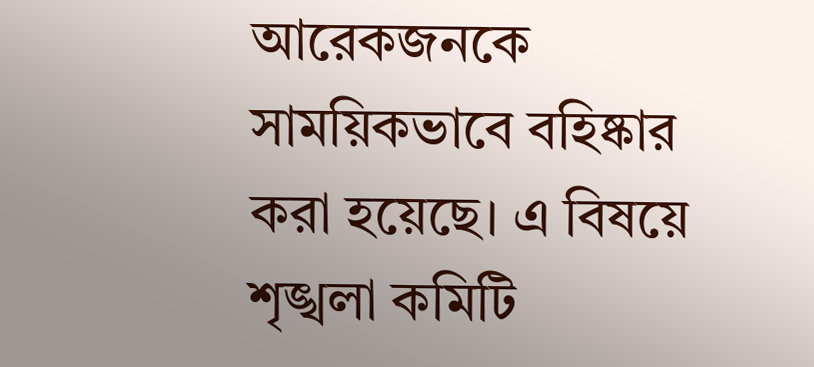আরেকজনকে সাময়িকভাবে বহিষ্কার করা হয়েছে। এ বিষয়ে শৃঙ্খলা কমিটি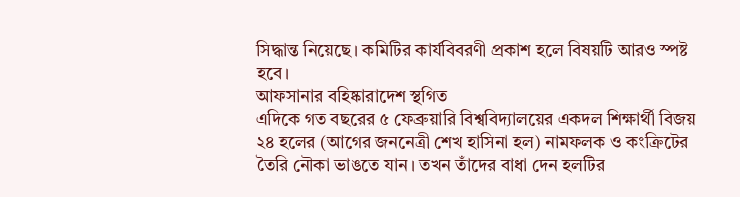সিদ্ধান্ত নিয়েছে। কমিটির কার্যবিবরণী প্রকাশ হলে বিষয়টি আরও স্পষ্ট হবে।
আফসানার বহিষ্কারাদেশ স্থগিত
এদিকে গত বছরের ৫ ফেব্রুয়ারি বিশ্ববিদ্যালয়ের একদল শিক্ষার্থী বিজয় ২৪ হলের (আগের জননেত্রী শেখ হাসিনা হল) নামফলক ও কংক্রিটের তৈরি নৌকা ভাঙতে যান। তখন তাঁদের বাধা দেন হলটির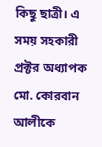কিছু ছাত্রী। এ সময় সহকারী প্রক্টর অধ্যাপক মো. কোরবান আলীকে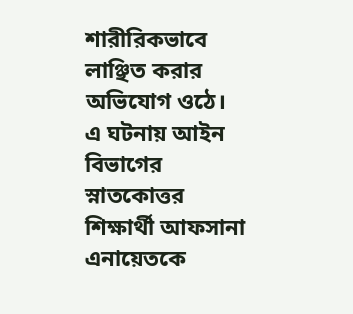শারীরিকভাবে লাঞ্ছিত করার অভিযোগ ওঠে।
এ ঘটনায় আইন বিভাগের স্নাতকোত্তর শিক্ষার্থী আফসানা এনায়েতকে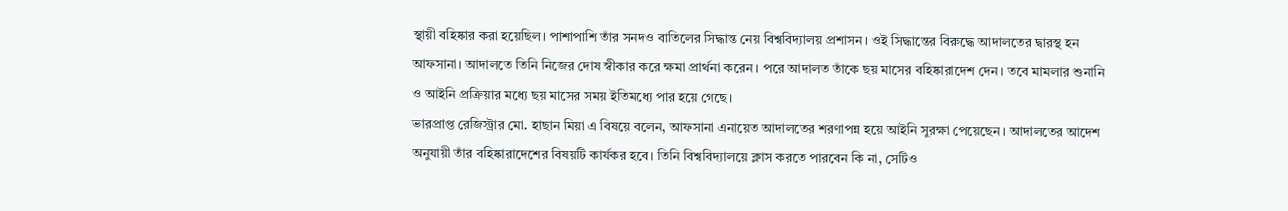স্থায়ী বহিষ্কার করা হয়েছিল। পাশাপাশি তাঁর সনদও বাতিলের সিদ্ধান্ত নেয় বিশ্ববিদ্যালয় প্রশাসন। ওই সিদ্ধান্তের বিরুদ্ধে আদালতের দ্বারস্থ হন আফসানা। আদালতে তিনি নিজের দোষ স্বীকার করে ক্ষমা প্রার্থনা করেন। পরে আদালত তাঁকে ছয় মাসের বহিষ্কারাদেশ দেন। তবে মামলার শুনানি ও আইনি প্রক্রিয়ার মধ্যে ছয় মাসের সময় ইতিমধ্যে পার হয়ে গেছে।
ভারপ্রাপ্ত রেজিস্ট্রার মো. হাছান মিয়া এ বিষয়ে বলেন, আফসানা এনায়েত আদালতের শরণাপন্ন হয়ে আইনি সুরক্ষা পেয়েছেন। আদালতের আদেশ অনুযায়ী তাঁর বহিষ্কারাদেশের বিষয়টি কার্যকর হবে। তিনি বিশ্ববিদ্যালয়ে ক্লাস করতে পারবেন কি না, সেটিও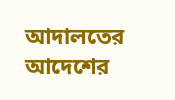আদালতের আদেশের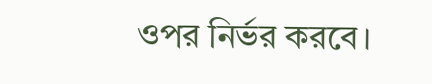ওপর নির্ভর করবে।